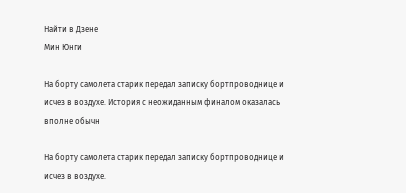Найти в Дзене
Мин Юнги

На борту самолета старик передал записку бортпроводнице и исчез в воздухе. История с неожиданным финалом оказалась вполне обычн

На борту самолета старик передал записку бортпроводнице и исчез в воздухе.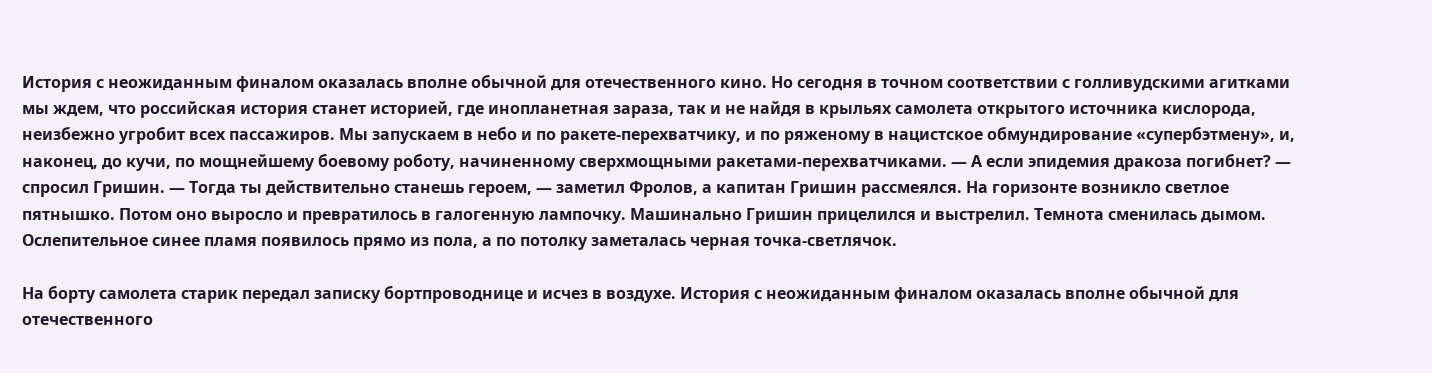История с неожиданным финалом оказалась вполне обычной для отечественного кино. Но сегодня в точном соответствии с голливудскими агитками мы ждем, что российская история станет историей, где инопланетная зараза, так и не найдя в крыльях самолета открытого источника кислорода, неизбежно угробит всех пассажиров. Мы запускаем в небо и по ракете-перехватчику, и по ряженому в нацистское обмундирование «супербэтмену», и, наконец, до кучи, по мощнейшему боевому роботу, начиненному сверхмощными ракетами-перехватчиками. — А если эпидемия дракоза погибнет? — спросил Гришин. — Тогда ты действительно станешь героем, — заметил Фролов, а капитан Гришин рассмеялся. На горизонте возникло светлое пятнышко. Потом оно выросло и превратилось в галогенную лампочку. Машинально Гришин прицелился и выстрелил. Темнота сменилась дымом. Ослепительное синее пламя появилось прямо из пола, а по потолку заметалась черная точка-светлячок.

На борту самолета старик передал записку бортпроводнице и исчез в воздухе. История с неожиданным финалом оказалась вполне обычной для отечественного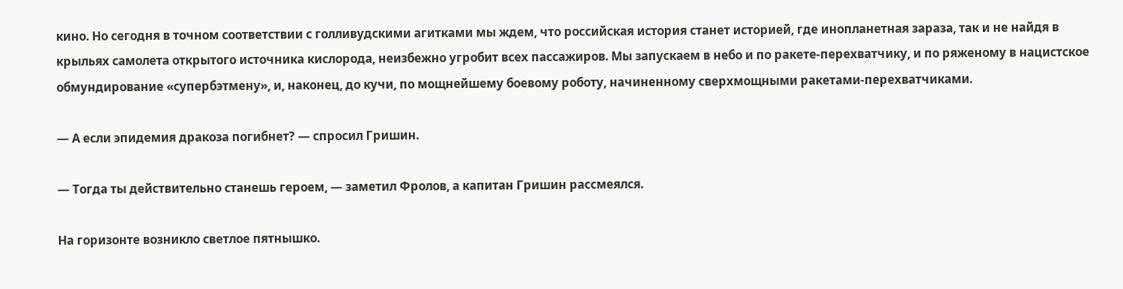кино. Но сегодня в точном соответствии с голливудскими агитками мы ждем, что российская история станет историей, где инопланетная зараза, так и не найдя в крыльях самолета открытого источника кислорода, неизбежно угробит всех пассажиров. Мы запускаем в небо и по ракете-перехватчику, и по ряженому в нацистское обмундирование «супербэтмену», и, наконец, до кучи, по мощнейшему боевому роботу, начиненному сверхмощными ракетами-перехватчиками.

— А если эпидемия дракоза погибнет? — спросил Гришин.

— Тогда ты действительно станешь героем, — заметил Фролов, а капитан Гришин рассмеялся.

На горизонте возникло светлое пятнышко.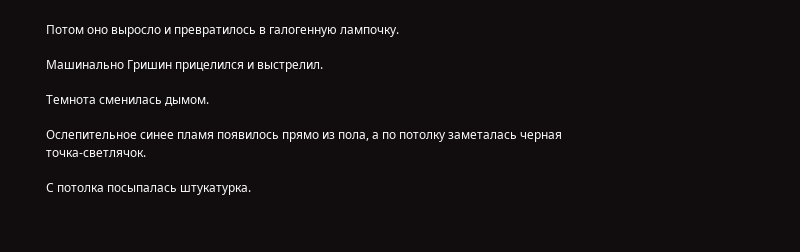Потом оно выросло и превратилось в галогенную лампочку.

Машинально Гришин прицелился и выстрелил.

Темнота сменилась дымом.

Ослепительное синее пламя появилось прямо из пола, а по потолку заметалась черная точка-светлячок.

С потолка посыпалась штукатурка.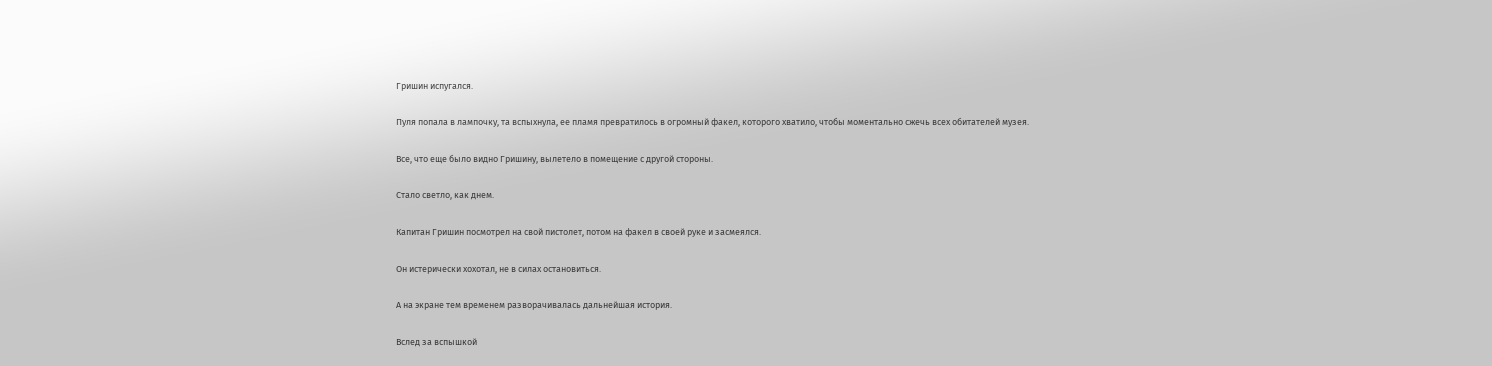Гришин испугался.

Пуля попала в лампочку, та вспыхнула, ее пламя превратилось в огромный факел, которого хватило, чтобы моментально сжечь всех обитателей музея.

Все, что еще было видно Гришину, вылетело в помещение с другой стороны.

Стало светло, как днем.

Капитан Гришин посмотрел на свой пистолет, потом на факел в своей руке и засмеялся.

Он истерически хохотал, не в силах остановиться.

А на экране тем временем разворачивалась дальнейшая история.

Вслед за вспышкой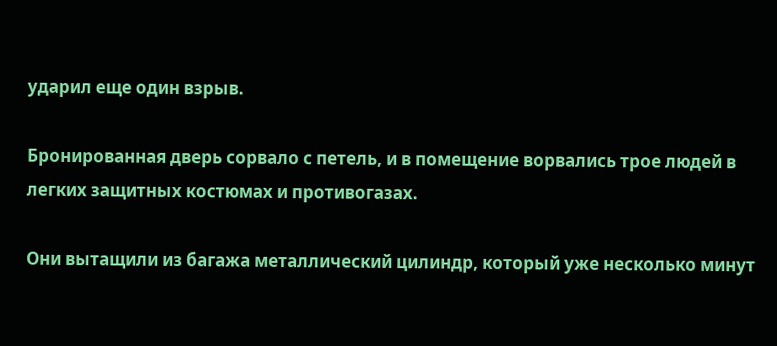ударил еще один взрыв.

Бронированная дверь сорвало с петель, и в помещение ворвались трое людей в легких защитных костюмах и противогазах.

Они вытащили из багажа металлический цилиндр, который уже несколько минут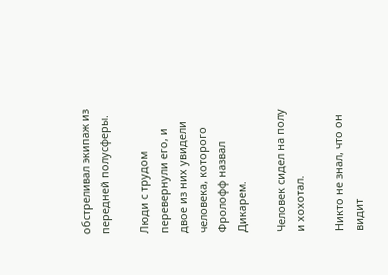обстреливал экипаж из передней полусферы.

Люди с трудом перевернули его, и двое из них увидели человека, которого Фролофф назвал Дикарем.

Человек сидел на полу и хохотал.

Никто не знал, что он видит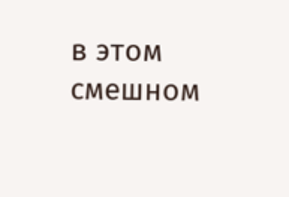в этом смешном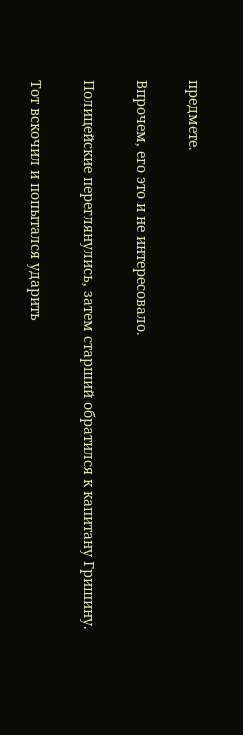предмете.

Впрочем, его это и не интересовало.

Полицейские переглянулись, затем старший обратился к капитану Гришину.

Тот вскочил и попытался ударить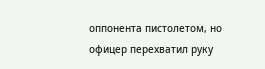оппонента пистолетом, но офицер перехватил руку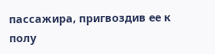пассажира, пригвоздив ее к полу